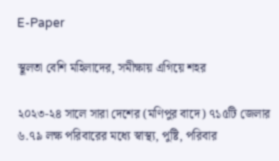E-Paper

স্থূলতা বেশি মহিলাদের, সমীক্ষায় এগিয়ে শহর

২০২৩-২৪ সালে সারা দেশের (মণিপুর বাদে) ৭১৫টি জেলার ৬.৭৯ লক্ষ পরিবারের মধ্যে স্বাস্থ্য, পুষ্টি, পরিবার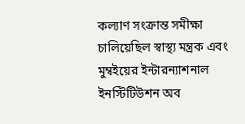কল্যাণ সংক্রান্ত সমীক্ষা চালিয়েছিল স্বাস্থ্য মন্ত্রক এবং মুম্বইয়ের ইন্টারন্যাশনাল ইনস্টিটিউশন অব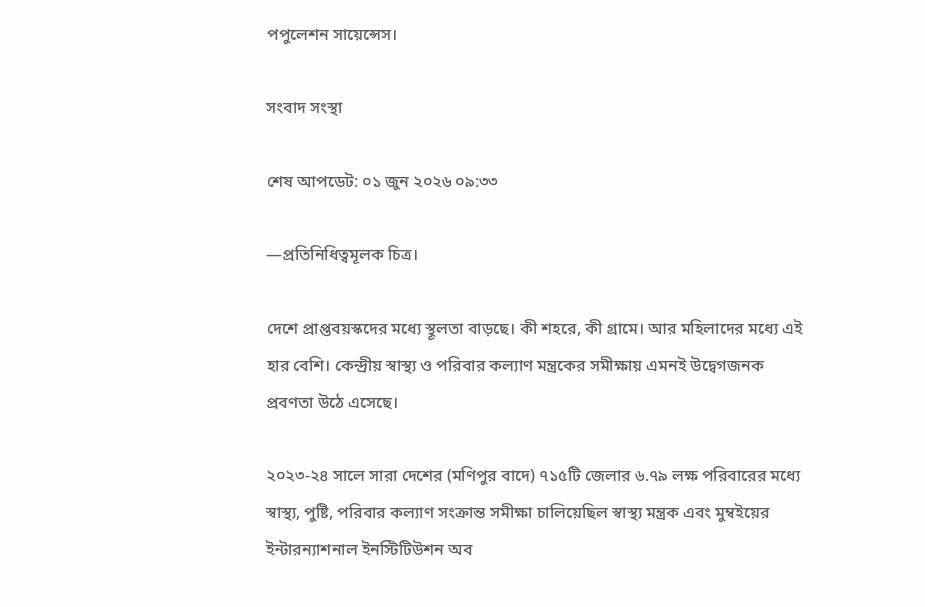পপুলেশন সায়েন্সেস।

সংবাদ সংস্থা

শেষ আপডেট: ০১ জুন ২০২৬ ০৯:৩৩

—প্রতিনিধিত্বমূলক চিত্র।

দেশে প্রাপ্তবয়স্কদের মধ্যে স্থূলতা বাড়ছে। কী শহরে, কী গ্রামে। আর মহিলাদের মধ্যে এই হার বেশি। কেন্দ্রীয় স্বাস্থ্য ও পরিবার কল্যাণ মন্ত্রকের সমীক্ষায় এমনই উদ্বেগজনক প্রবণতা উঠে এসেছে।

২০২৩-২৪ সালে সারা দেশের (মণিপুর বাদে) ৭১৫টি জেলার ৬.৭৯ লক্ষ পরিবারের মধ্যে স্বাস্থ্য, পুষ্টি, পরিবার কল্যাণ সংক্রান্ত সমীক্ষা চালিয়েছিল স্বাস্থ্য মন্ত্রক এবং মুম্বইয়ের ইন্টারন্যাশনাল ইনস্টিটিউশন অব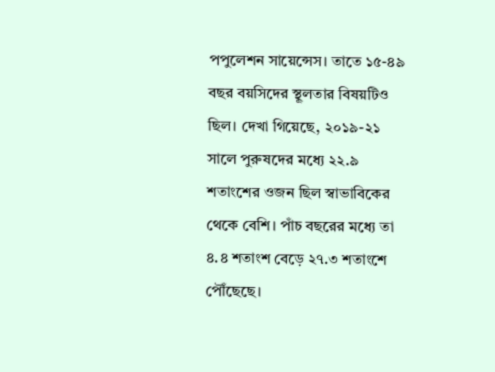পপুলেশন সায়েন্সেস। তাতে ১৫-৪৯ বছর বয়সিদের স্থূলতার বিষয়টিও ছিল। দেখা গিয়েছে, ২০১৯-২১ সালে পুরুষদের মধ্যে ২২.৯ শতাংশের ওজন ছিল স্বাভাবিকের থেকে বেশি। পাঁচ বছরের মধ্যে তা ৪.৪ শতাংশ বেড়ে ২৭.৩ শতাংশে পৌঁছেছে।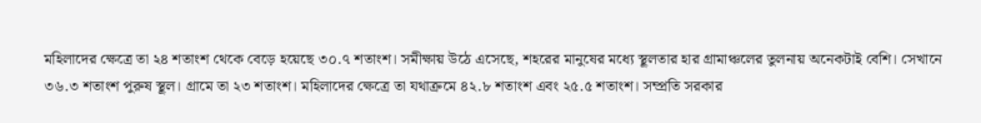মহিলাদের ক্ষেত্রে তা ২৪ শতাংশ থেকে বেড়ে হয়েছে ৩০.৭ শতাংশ। সমীক্ষায় উঠে এসেছে, শহরের মানুষের মধ্যে স্থূলতার হার গ্রামাঞ্চলের তুলনায় অনেকটাই বেশি। সেখানে ৩৬.৩ শতাংশ পুরুষ স্থূল। গ্রামে তা ২৩ শতাংশ। মহিলাদের ক্ষেত্রে তা যথাক্রমে ৪২.৮ শতাংশ এবং ২৫.৫ শতাংশ। সম্প্রতি সরকার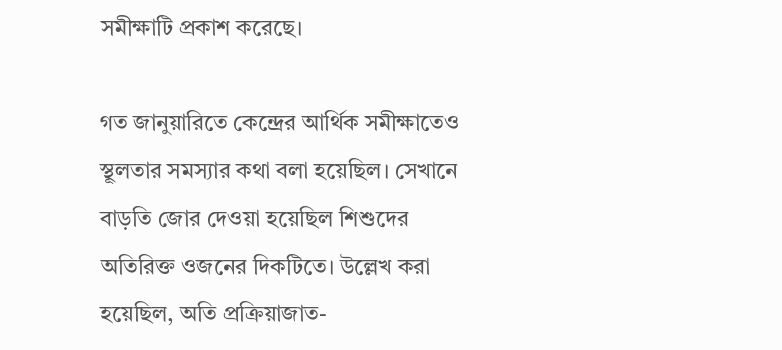সমীক্ষাটি প্রকাশ করেছে।

গত জানুয়ারিতে কেন্দ্রের আর্থিক সমীক্ষাতেও স্থূলতার সমস্যার কথা বলা হয়েছিল। সেখানে বাড়তি জোর দেওয়া হয়েছিল শিশুদের অতিরিক্ত ওজনের দিকটিতে। উল্লেখ করা হয়েছিল, অতি প্রক্রিয়াজাত-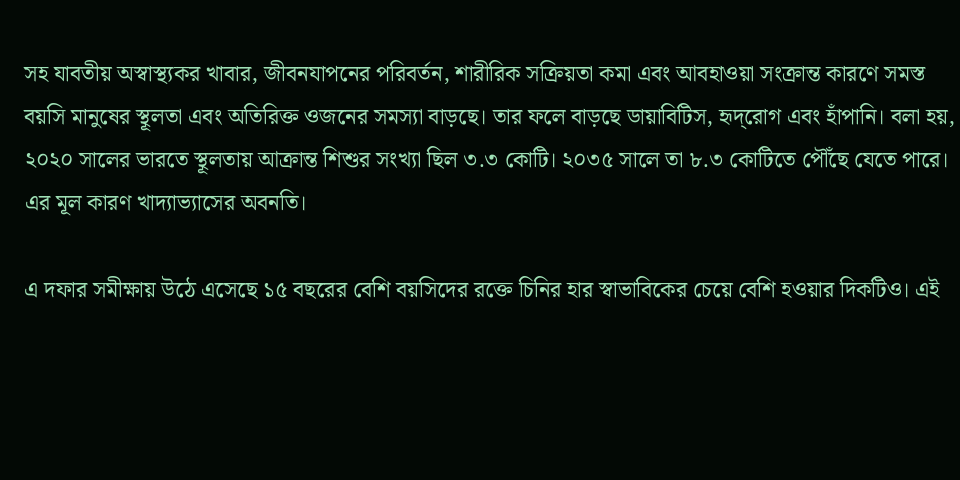সহ যাবতীয় অস্বাস্থ্যকর খাবার, জীবনযাপনের পরিবর্তন, শারীরিক সক্রিয়তা কমা এবং আবহাওয়া সংক্রান্ত কারণে সমস্ত বয়সি মানুষের স্থূলতা এবং অতিরিক্ত ওজনের সমস্যা বাড়ছে। তার ফলে বাড়ছে ডায়াবিটিস, হৃদ্‌রোগ এবং হাঁপানি। বলা হয়, ২০২০ সালের ভারতে স্থূলতায় আক্রান্ত শিশুর সংখ্যা ছিল ৩.৩ কোটি। ২০৩৫ সালে তা ৮.৩ কোটিতে পৌঁছে যেতে পারে। এর মূল কারণ খাদ্যাভ্যাসের অবনতি।

এ দফার সমীক্ষায় উঠে এসেছে ১৫ বছরের বেশি বয়সিদের রক্তে চিনির হার স্বাভাবিকের চেয়ে বেশি হওয়ার দিকটিও। এই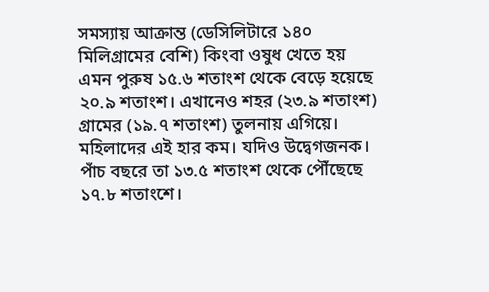সমস্যায় আক্রান্ত (ডেসিলিটারে ১৪০ মিলিগ্রামের বেশি) কিংবা ওষুধ খেতে হয় এমন পুরুষ ১৫.৬ শতাংশ থেকে বেড়ে হয়েছে ২০.৯ শতাংশ। এখানেও শহর (২৩.৯ শতাংশ) গ্রামের (১৯.৭ শতাংশ) তুলনায় এগিয়ে। মহিলাদের এই হার কম। যদিও উদ্বেগজনক। পাঁচ বছরে তা ১৩.৫ শতাংশ থেকে পৌঁছেছে ১৭.৮ শতাংশে।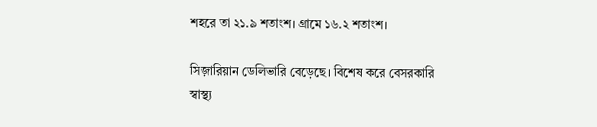শহরে তা ২১.৯ শতাংশ। গ্রামে ১৬.২ শতাংশ।

সিজ়ারিয়ান ডেলিভারি বেড়েছে। বিশেষ করে বেসরকারি স্বাস্থ্য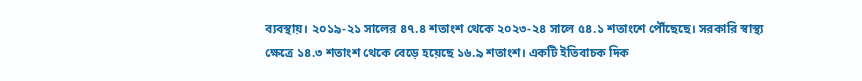ব্যবস্থায়। ২০১৯-২১ সালের ৪৭.৪ শতাংশ থেকে ২০২৩-২৪ সালে ৫৪.১ শতাংশে পৌঁছেছে। সরকারি স্বাস্থ্য ক্ষেত্রে ১৪.৩ শতাংশ থেকে বেড়ে হয়েছে ১৬.৯ শতাংশ। একটি ইতিবাচক দিক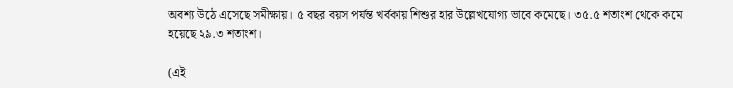অবশ্য উঠে এসেছে সমীক্ষায়। ৫ বছর বয়স পর্যন্ত খর্বকায় শিশুর হার উল্লেখযোগ্য ভাবে কমেছে। ৩৫.৫ শতাংশ থেকে কমে হয়েছে ২৯.৩ শতাংশ।

(এই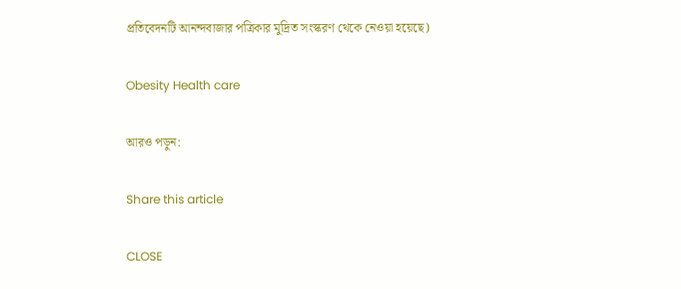প্রতিবেদনটি আনন্দবাজার পত্রিকার মুদ্রিত সংস্করণ থেকে নেওয়া হয়েছে)

Obesity Health care

আরও পড়ুন:

Share this article

CLOSE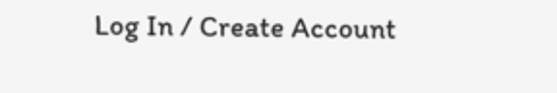Log In / Create Account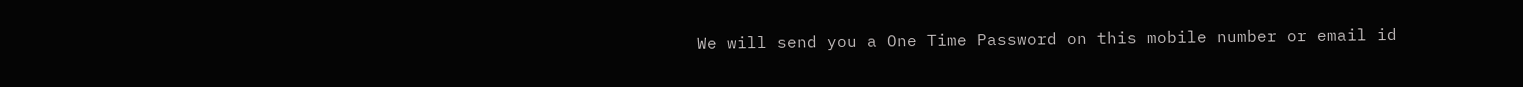We will send you a One Time Password on this mobile number or email id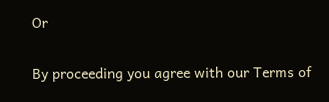Or

By proceeding you agree with our Terms of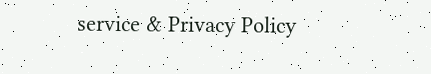service & Privacy Policy